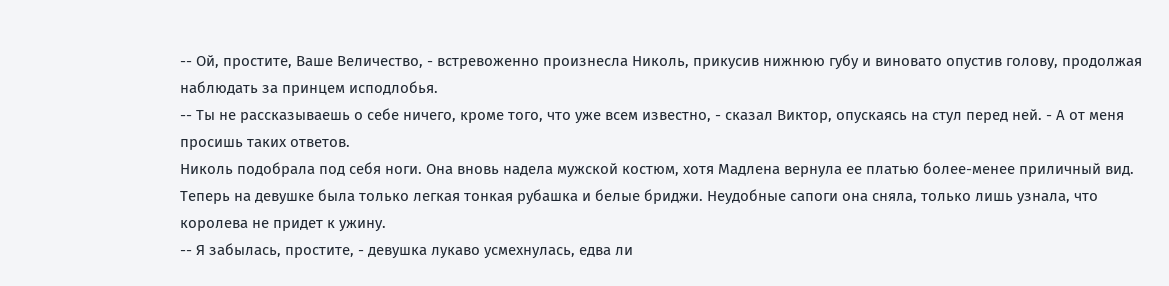-- Ой, простите, Ваше Величество, - встревоженно произнесла Николь, прикусив нижнюю губу и виновато опустив голову, продолжая наблюдать за принцем исподлобья.
-- Ты не рассказываешь о себе ничего, кроме того, что уже всем известно, - сказал Виктор, опускаясь на стул перед ней. - А от меня просишь таких ответов.
Николь подобрала под себя ноги. Она вновь надела мужской костюм, хотя Мадлена вернула ее платью более-менее приличный вид. Теперь на девушке была только легкая тонкая рубашка и белые бриджи. Неудобные сапоги она сняла, только лишь узнала, что королева не придет к ужину.
-- Я забылась, простите, - девушка лукаво усмехнулась, едва ли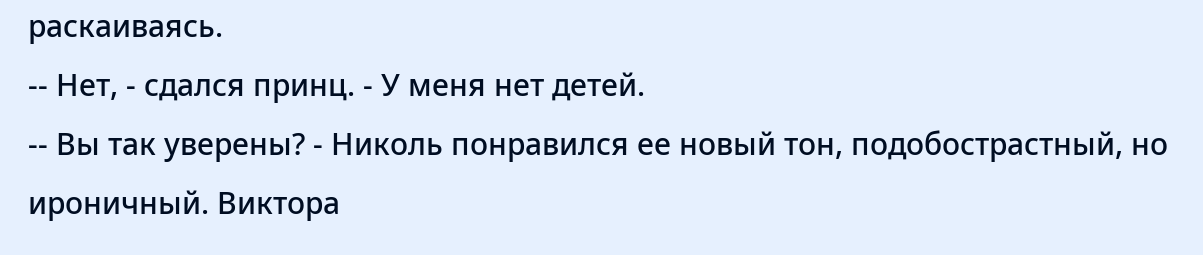раскаиваясь.
-- Нет, - сдался принц. - У меня нет детей.
-- Вы так уверены? - Николь понравился ее новый тон, подобострастный, но ироничный. Виктора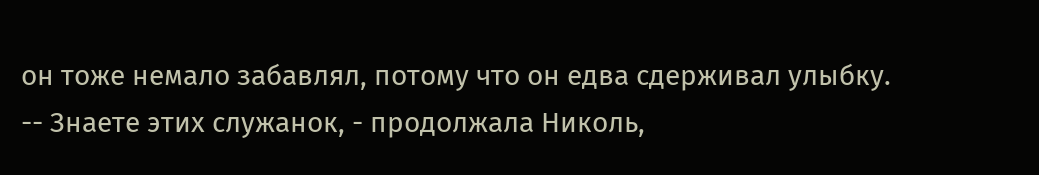он тоже немало забавлял, потому что он едва сдерживал улыбку.
-- Знаете этих служанок, - продолжала Николь,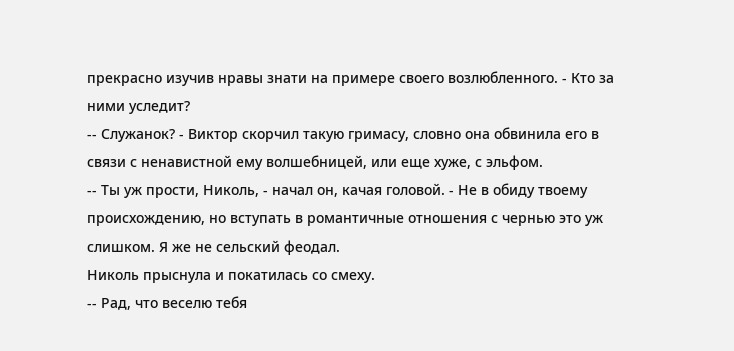прекрасно изучив нравы знати на примере своего возлюбленного. - Кто за ними уследит?
-- Служанок? - Виктор скорчил такую гримасу, словно она обвинила его в связи с ненавистной ему волшебницей, или еще хуже, с эльфом.
-- Ты уж прости, Николь, - начал он, качая головой. - Не в обиду твоему происхождению, но вступать в романтичные отношения с чернью это уж слишком. Я же не сельский феодал.
Николь прыснула и покатилась со смеху.
-- Рад, что веселю тебя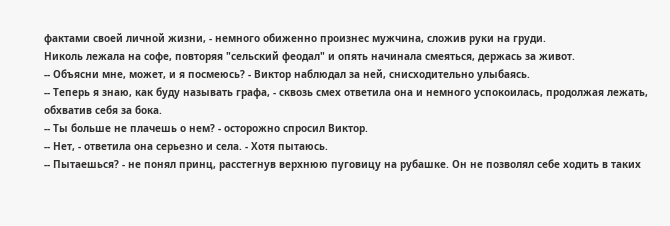фактами своей личной жизни, - немного обиженно произнес мужчина, сложив руки на груди.
Николь лежала на софе, повторяя "сельский феодал" и опять начинала смеяться, держась за живот.
-- Объясни мне, может, и я посмеюсь? - Виктор наблюдал за ней, снисходительно улыбаясь.
-- Теперь я знаю, как буду называть графа, - сквозь смех ответила она и немного успокоилась, продолжая лежать, обхватив себя за бока.
-- Ты больше не плачешь о нем? - осторожно спросил Виктор.
-- Нет, - ответила она серьезно и села. - Хотя пытаюсь.
-- Пытаешься? - не понял принц, расстегнув верхнюю пуговицу на рубашке. Он не позволял себе ходить в таких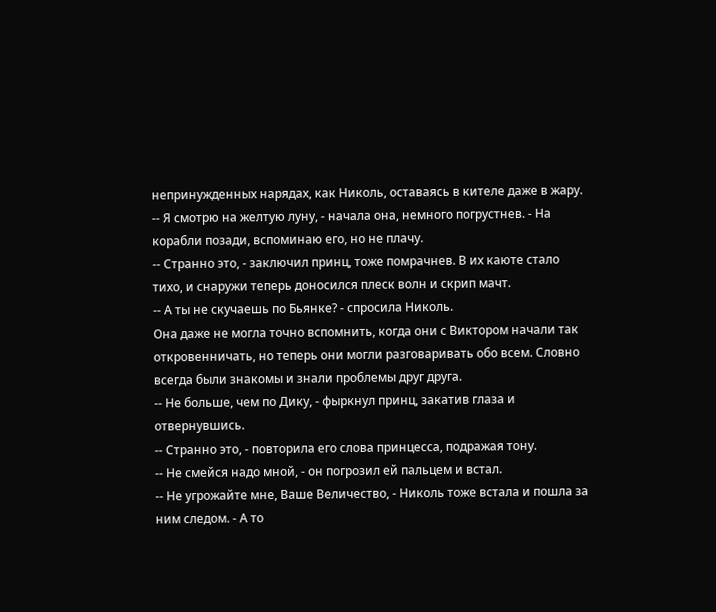непринужденных нарядах, как Николь, оставаясь в кителе даже в жару.
-- Я смотрю на желтую луну, - начала она, немного погрустнев. - На корабли позади, вспоминаю его, но не плачу.
-- Странно это, - заключил принц, тоже помрачнев. В их каюте стало тихо, и снаружи теперь доносился плеск волн и скрип мачт.
-- А ты не скучаешь по Бьянке? - спросила Николь.
Она даже не могла точно вспомнить, когда они с Виктором начали так откровенничать, но теперь они могли разговаривать обо всем. Словно всегда были знакомы и знали проблемы друг друга.
-- Не больше, чем по Дику, - фыркнул принц, закатив глаза и отвернувшись.
-- Странно это, - повторила его слова принцесса, подражая тону.
-- Не смейся надо мной, - он погрозил ей пальцем и встал.
-- Не угрожайте мне, Ваше Величество, - Николь тоже встала и пошла за ним следом. - А то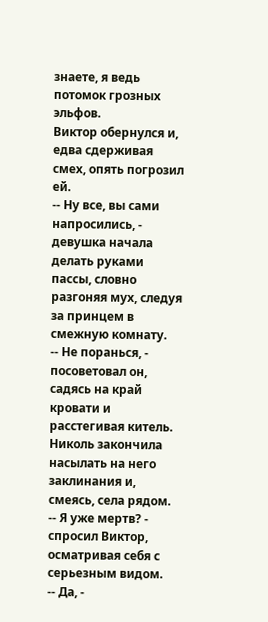знаете, я ведь потомок грозных эльфов.
Виктор обернулся и, едва сдерживая смех, опять погрозил ей.
-- Ну все, вы сами напросились, - девушка начала делать руками пассы, словно разгоняя мух, следуя за принцем в смежную комнату.
-- Не поранься, - посоветовал он, садясь на край кровати и расстегивая китель.
Николь закончила насылать на него заклинания и, смеясь, села рядом.
-- Я уже мертв? - спросил Виктор, осматривая себя с серьезным видом.
-- Да, -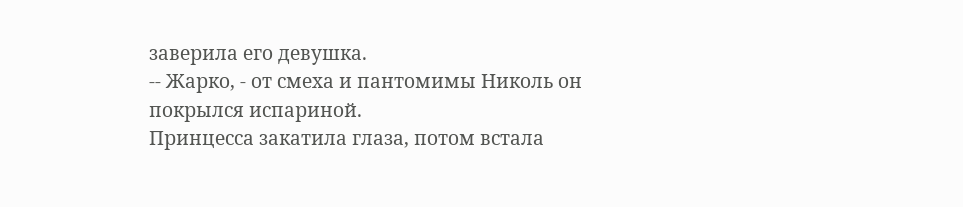заверила его девушка.
-- Жарко, - от смеха и пантомимы Николь он покрылся испариной.
Принцесса закатила глаза, потом встала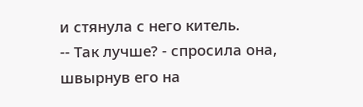и стянула с него китель.
-- Так лучше? - спросила она, швырнув его на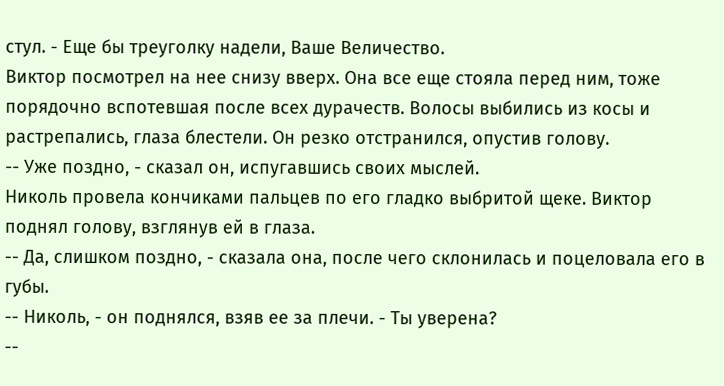стул. - Еще бы треуголку надели, Ваше Величество.
Виктор посмотрел на нее снизу вверх. Она все еще стояла перед ним, тоже порядочно вспотевшая после всех дурачеств. Волосы выбились из косы и растрепались, глаза блестели. Он резко отстранился, опустив голову.
-- Уже поздно, - сказал он, испугавшись своих мыслей.
Николь провела кончиками пальцев по его гладко выбритой щеке. Виктор поднял голову, взглянув ей в глаза.
-- Да, слишком поздно, - сказала она, после чего склонилась и поцеловала его в губы.
-- Николь, - он поднялся, взяв ее за плечи. - Ты уверена?
--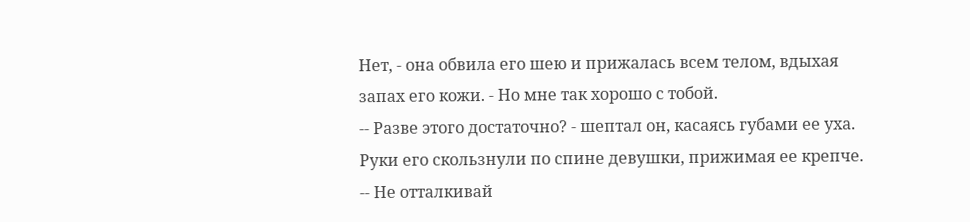Нет, - она обвила его шею и прижалась всем телом, вдыхая запах его кожи. - Но мне так хорошо с тобой.
-- Разве этого достаточно? - шептал он, касаясь губами ее уха. Руки его скользнули по спине девушки, прижимая ее крепче.
-- Не отталкивай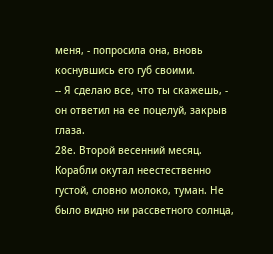меня, - попросила она, вновь коснувшись его губ своими.
-- Я сделаю все, что ты скажешь, - он ответил на ее поцелуй, закрыв глаза.
28е. Второй весенний месяц.
Корабли окутал неестественно густой, словно молоко, туман. Не было видно ни рассветного солнца,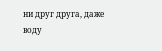ни друг друга, даже воду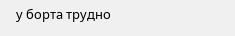у борта трудно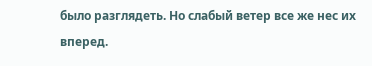было разглядеть. Но слабый ветер все же нес их вперед.